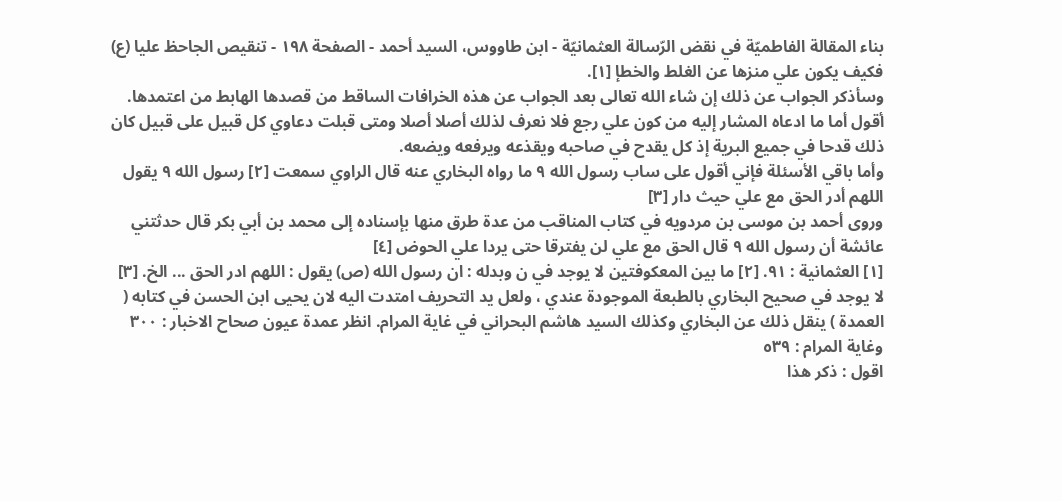بناء المقالة الفاطميّة في نقض الرّسالة العثمانيّة - ابن طاووس، السيد أحمد - الصفحة ١٩٨ - تنقيص الجاحظ عليا (ع)
فكيف يكون علي منزها عن الغلط والخطإ [١].
وسأذكر الجواب عن ذلك إن شاء الله تعالى بعد الجواب عن هذه الخرافات الساقط من قصدها الهابط من اعتمدها.
أقول أما ما ادعاه المشار إليه من كون علي رجع فلا نعرف لذلك أصلا أصلا ومتى قبلت دعاوي كل قبيل على قبيل كان ذلك قدحا في جميع البرية إذ كل يقدح في صاحبه ويقذعه ويرفعه ويضعه.
وأما باقي الأسئلة فإني أقول على ساب رسول الله ٩ ما رواه البخاري عنه قال الراوي سمعت [٢] رسول الله ٩ يقول اللهم أدر الحق مع علي حيث دار [٣]
وروى أحمد بن موسى بن مردويه في كتاب المناقب من عدة طرق منها بإسناده إلى محمد بن أبي بكر قال حدثتني عائشة أن رسول الله ٩ قال الحق مع علي لن يفترقا حتى يردا علي الحوض [٤]
[١] العثمانية : ٩١. [٢] ما بين المعكوفتين لا يوجد في ن وبدله : ان رسول الله (ص) يقول : اللهم ادر الحق ... الخ. [٣] لا يوجد في صحيح البخاري بالطبعة الموجودة عندي ، ولعل يد التحريف امتدت اليه لان يحيى ابن الحسن في كتابه ( العمدة ) ينقل ذلك عن البخاري وكذلك السيد هاشم البحراني في غاية المرام. انظر عمدة عيون صحاح الاخبار : ٣٠٠ وغاية المرام : ٥٣٩
اقول : ذكر هذا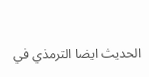الحديث ايضا الترمذي في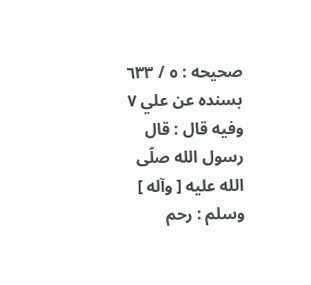صحيحه : ٥ / ٦٣٣ بسنده عن علي ٧ وفيه قال : قال رسول الله صلّى الله عليه [ وآله ] وسلم : رحم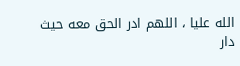الله عليا ، اللهم ادر الحق معه حيث دار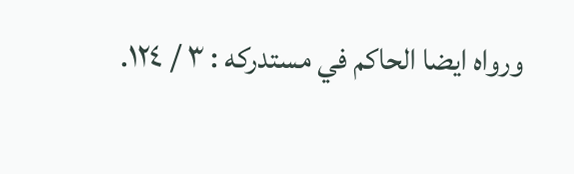ورواه ايضا الحاكم في مستدركه : ٣ / ١٢٤.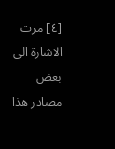[٤] مرت الاشارة الى بعض مصادر هذا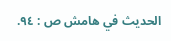الحديث في هامش ص : ٩٤.